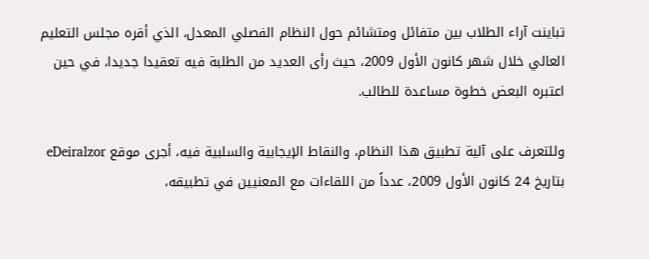تباينت آراء الطلاب بين متفائل ومتشائم حول النظام الفصلي المعدل، الذي أقره مجلس التعليم العالي خلال شهر كانون الأول 2009، حيث رأى العديد من الطلبة فيه تعقيدا جديدا، في حين اعتبره البعض خطوة مساعدة للطالب.

وللتعرف على آلية تطبيق هذا النظام، والنقاط الإيجابية والسلبية فيه، أجرى موقع eDeiralzor بتاريخ 24 كانون الأول 2009، عدداً من اللقاءات مع المعنيين في تطبيقه،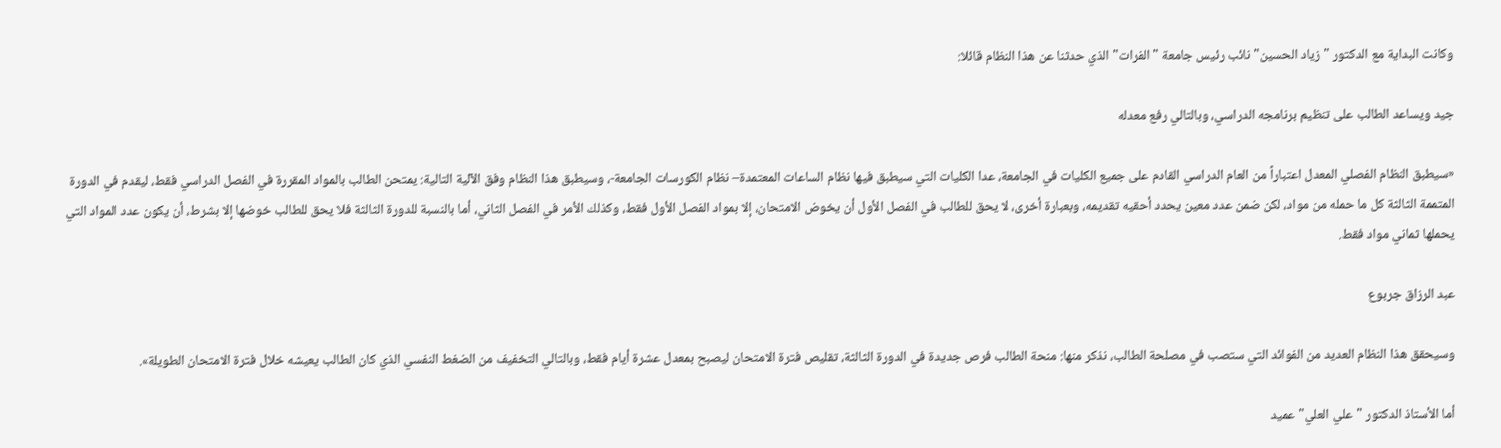وكانت البداية مع الدكتور "زياد الحسين" نائب رئيس جامعة "الفرات" الذي حدثنا عن هذا النظام قائلا:

جيد ويساعد الطالب على تنظيم برنامجه الدراسي، وبالتالي رفع معدله

«سيطبق النظام الفصلي المعدل اعتباراً من العام الدراسي القادم على جميع الكليات في الجامعة، عدا الكليات التي سيطبق فيها نظام الساعات المعتمدة– نظام الكورسات الجامعة-، وسيطبق هذا النظام وفق الآلية التالية: يمتحن الطالب بالمواد المقررة في الفصل الدراسي فقط، ليقدم في الدورة المتممة الثالثة كل ما حمله من مواد، لكن ضمن عدد معين يحدد أحقيه تقديمه، وبعبارة أخرى، لا يحق للطالب في الفصل الأول أن يخوض الامتحان، إلا بمواد الفصل الأول فقط، وكذلك الأمر في الفصل الثاني، أما بالنسبة للدورة الثالثة فلا يحق للطالب خوضها إلا بشرط، أن يكون عدد المواد التي يحملها ثماني مواد فقط.

عبد الرزاق جربوع

وسيحقق هذا النظام العديد من الفوائد التي ستصب في مصلحة الطالب، نذكر منها: منحة الطالب فرص جديدة في الدورة الثالثة، تقليص فترة الامتحان ليصبح بمعدل عشرة أيام فقط، وبالتالي التخفيف من الضغط النفسي الذي كان الطالب يعيشه خلال فترة الامتحان الطويلة».

أما الأستاذ الدكتور "علي العلي" عميد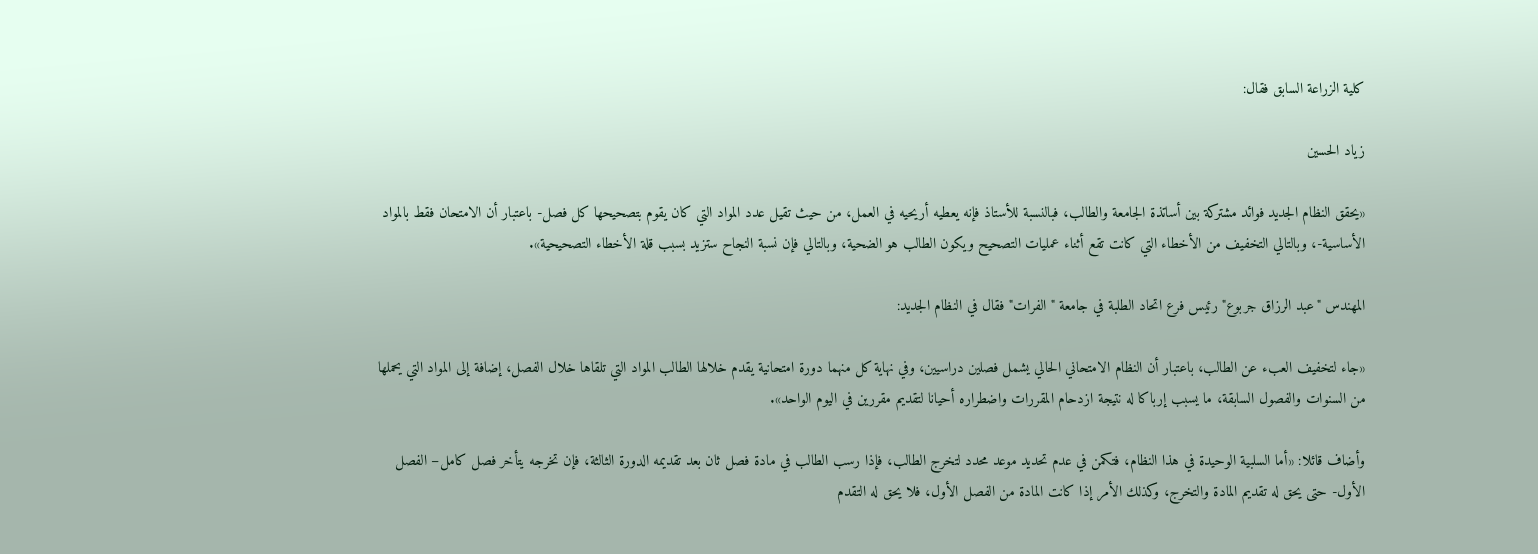كلية الزراعة السابق فقال:

زياد الحسين

«يحقق النظام الجديد فوائد مشتركة بين أساتذة الجامعة والطالب، فبالنسبة للأستاذ فإنه يعطيه أريحيه في العمل، من حيث تقيل عدد المواد التي كان يقوم بتصحيحها كل فصل- باعتبار أن الامتحان فقط بالمواد الأساسية-، وبالتالي التخفيف من الأخطاء التي كانت تقع أثناء عمليات التصحيح ويكون الطالب هو الضحية، وبالتالي فإن نسبة النجاح ستزيد بسبب قلة الأخطاء التصحيحية».

المهندس "عبد الرزاق جربوع" رئيس فرع اتحاد الطلبة في جامعة "الفرات" فقال في النظام الجديد:

«جاء لتخفيف العبء عن الطالب، باعتبار أن النظام الامتحاني الحالي يشمل فصلين دراسيين، وفي نهاية كل منهما دورة امتحانية يقدم خلالها الطالب المواد التي تلقاها خلال الفصل، إضافة إلى المواد التي يحملها من السنوات والفصول السابقة، ما يسبب إرباكا له نتيجة ازدحام المقررات واضطراره أحيانا لتقديم مقررين في اليوم الواحد».

وأضاف قائلا: «أما السلبية الوحيدة في هذا النظام، فتكمن في عدم تحديد موعد محدد لتخرج الطالب، فإذا رسب الطالب في مادة فصل ثان بعد تقديمه الدورة الثالثة، فإن تخرجه يتأخر فصل كامل– الفصل الأول- حتى يحق له تقديم المادة والتخرج، وكذلك الأمر إذا كانت المادة من الفصل الأول، فلا يحق له التقدم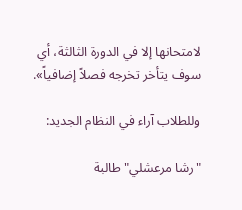لامتحانها إلا في الدورة الثالثة، أي سوف يتأخر تخرجه فصلاً إضافياً».

وللطلاب آراء في النظام الجديد:

"رشا مرعشلي" طالبة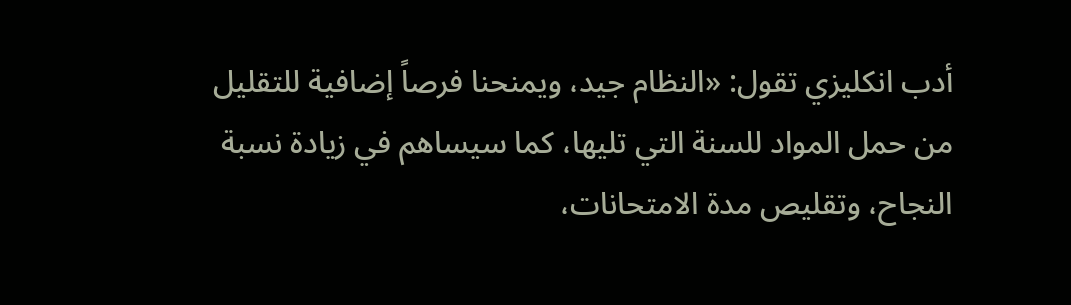أدب انكليزي تقول: «النظام جيد، ويمنحنا فرصاً إضافية للتقليل من حمل المواد للسنة التي تليها، كما سيساهم في زيادة نسبة النجاح، وتقليص مدة الامتحانات،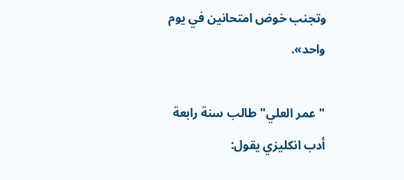وتجنب خوض امتحانين في يوم واحد».

"عمر العلي" طالب سنة رابعة أدب انكليزي يقول: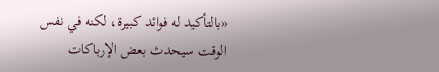«بالتأكيد له فوائد كبيرة، لكنه في نفس الوقت سيحدث بعض الإرباكات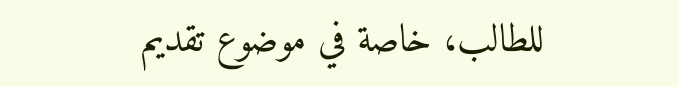للطالب، خاصة في موضوع تقديم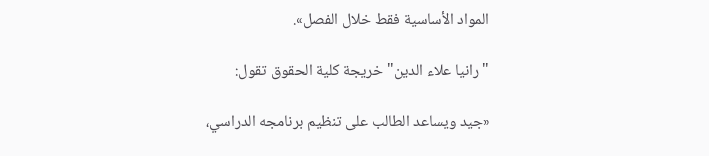المواد الأساسية فقط خلال الفصل».

"رانيا علاء الدين" خريجة كلية الحقوق تقول:

«جيد ويساعد الطالب على تنظيم برنامجه الدراسي،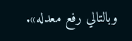وبالتالي رفع معدله».